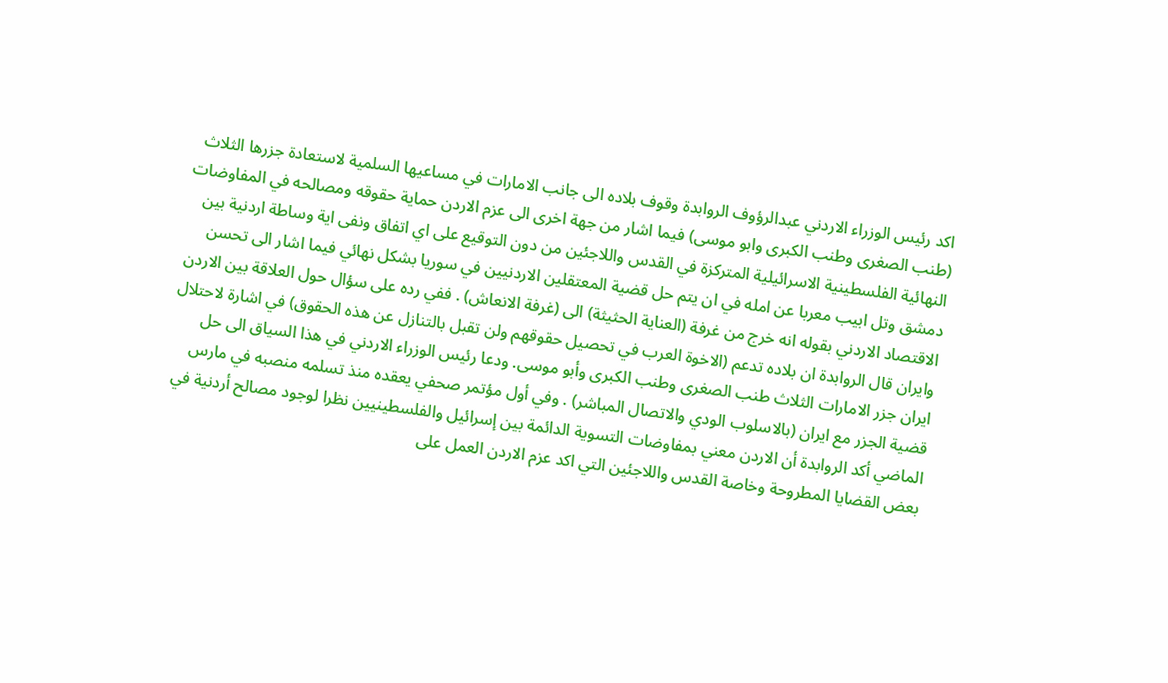اكد رئيس الوزراء الاردني عبدالرؤوف الروابدة وقوف بلاده الى جانب الامارات في مساعيها السلمية لاستعادة جزرها الثلاث (طنب الصغرى وطنب الكبرى وابو موسى) فيما اشار من جهة اخرى الى عزم الاردن حماية حقوقه ومصالحه في المفاوضات النهائية الفلسطينية الاسرائيلية المتركزة في القدس واللاجئين من دون التوقيع على اي اتفاق ونفى اية وساطة اردنية بين دمشق وتل ابيب معربا عن امله في ان يتم حل قضية المعتقلين الاردنيين في سوريا بشكل نهائي فيما اشار الى تحسن الاقتصاد الاردني بقوله انه خرج من غرفة (العناية الحثيثة) الى (غرفة الانعاش) . ففي رده على سؤال حول العلاقة بين الاردن وايران قال الروابدة ان بلاده تدعم (الاخوة العرب في تحصيل حقوقهم ولن تقبل بالتنازل عن هذه الحقوق) في اشارة لاحتلال ايران جزر الامارات الثلاث طنب الصغرى وطنب الكبرى وأبو موسى. ودعا رئيس الوزراء الاردني في هذا السياق الى حل قضية الجزر مع ايران (بالاسلوب الودي والاتصال المباشر) . وفي أول مؤتمر صحفي يعقده منذ تسلمه منصبه في مارس الماضي أكد الروابدة أن الاردن معني بمفاوضات التسوية الدائمة بين إسرائيل والفلسطينيين نظرا لوجود مصالح أردنية في بعض القضايا المطروحة وخاصة القدس واللاجئين التي اكد عزم الاردن العمل على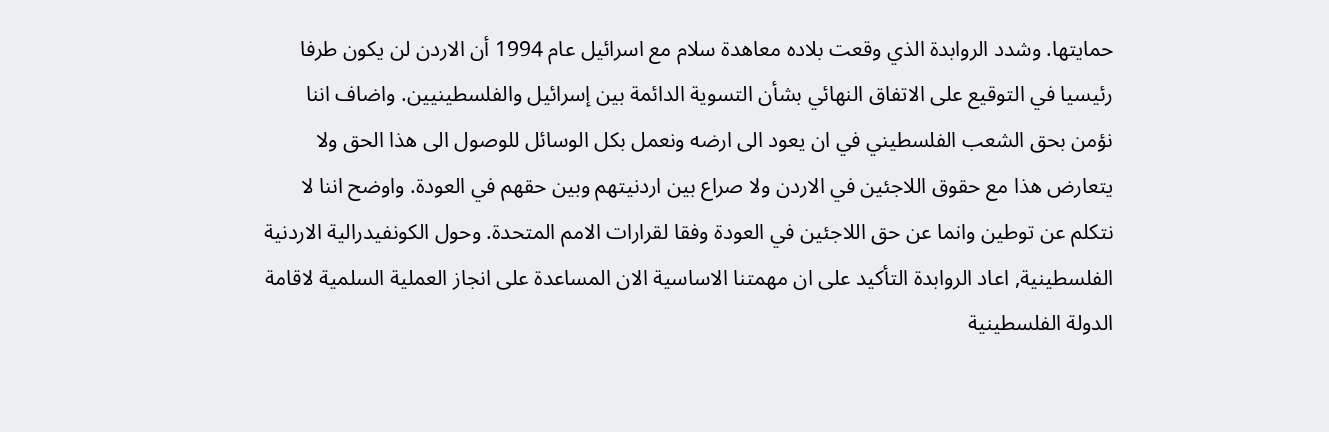حمايتها. وشدد الروابدة الذي وقعت بلاده معاهدة سلام مع اسرائيل عام 1994 أن الاردن لن يكون طرفا رئيسيا في التوقيع على الاتفاق النهائي بشأن التسوية الدائمة بين إسرائيل والفلسطينيين. واضاف اننا نؤمن بحق الشعب الفلسطيني في ان يعود الى ارضه ونعمل بكل الوسائل للوصول الى هذا الحق ولا يتعارض هذا مع حقوق اللاجئين في الاردن ولا صراع بين اردنيتهم وبين حقهم في العودة. واوضح اننا لا نتكلم عن توطين وانما عن حق اللاجئين في العودة وفقا لقرارات الامم المتحدة. وحول الكونفيدرالية الاردنية الفلسطينية, اعاد الروابدة التأكيد على ان مهمتنا الاساسية الان المساعدة على انجاز العملية السلمية لاقامة الدولة الفلسطينية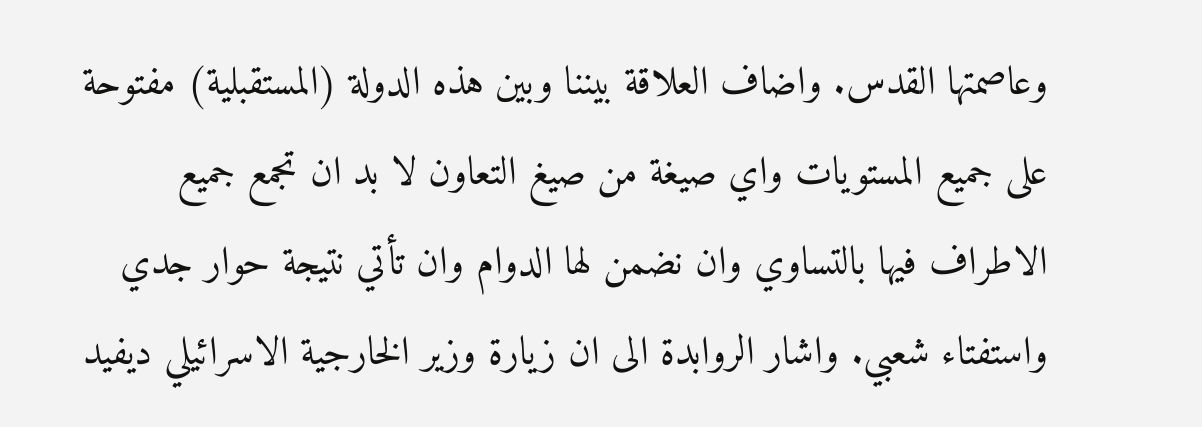وعاصمتها القدس. واضاف العلاقة بيننا وبين هذه الدولة (المستقبلية) مفتوحة على جميع المستويات واي صيغة من صيغ التعاون لا بد ان تجمع جميع الاطراف فيها بالتساوي وان نضمن لها الدوام وان تأتي نتيجة حوار جدي واستفتاء شعبي. واشار الروابدة الى ان زيارة وزير الخارجية الاسرائيلي ديفيد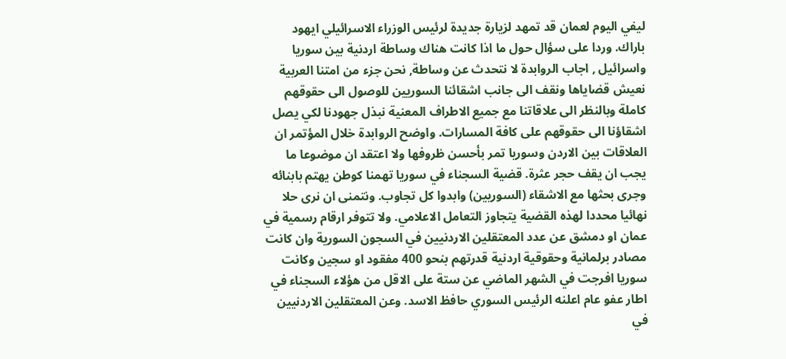ليفي اليوم لعمان قد تمهد لزيارة جديدة لرئيس الوزراء الاسرائيلي ايهود باراك. وردا على سؤال حول ما اذا كانت هناك وساطة اردنية بين سوريا واسرائيل , اجاب الروابدة لا نتحدث عن وساطة, نحن جزء من امتنا العربية نعيش قضاياها ونقف الى جانب اشقائنا السوريين للوصول الى حقوقهم كاملة وبالنظر الى علاقاتنا مع جميع الاطراف المعنية نبذل جهودنا لكي يصل اشقاؤنا الى حقوقهم على كافة المسارات. واوضح الروابدة خلال المؤتمر ان العلاقات بين الاردن وسوريا تمر بأحسن ظروفها ولا اعتقد ان موضوعا ما يجب ان يقف حجر عثرة. قضية السجناء في سوريا تهمنا كوطن يهتم بابنائه وجرى بحثها مع الاشقاء (السوريين) وابدوا كل تجاوب. ونتمنى ان نرى حلا نهائيا محددا لهذه القضية يتجاوز التعامل الاعلامي. ولا تتوفر ارقام رسمية في عمان او دمشق عن عدد المعتقلين الاردنيين في السجون السورية وان كانت مصادر برلمانية وحقوقية اردنية قدرتهم بنحو 400 مفقود او سجين وكانت سوريا افرجت في الشهر الماضي عن ستة على الاقل من هؤلاء السجناء في اطار عفو عام اعلنه الرئيس السوري حافظ الاسد. وعن المعتقلين الاردنيين في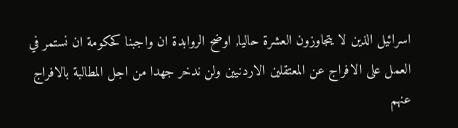اسرائيل الذين لا يتجاوزون العشرة حاليا, اوضح الروابدة ان واجبنا كحكومة ان نستمر في العمل على الافراج عن المعتقلين الاردنيين ولن ندخر جهدا من اجل المطالبة بالافراج عنهم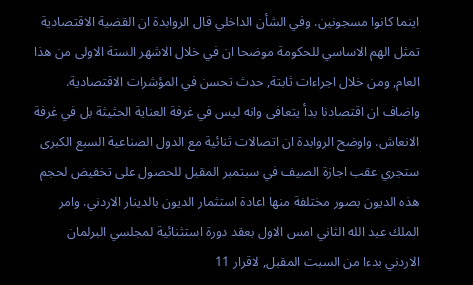اينما كانوا مسجونين. وفي الشأن الداخلي قال الروابدة ان القضية الاقتصادية تمثل الهم الاساسي للحكومة موضحا ان في خلال الاشهر الستة الاولى من هذا العام, ومن خلال اجراءات ثابتة, حدث تحسن في المؤشرات الاقتصادية. واضاف ان اقتصادنا بدأ يتعافى وانه ليس في غرفة العناية الحثيثة بل في غرفة الانعاش. واوضح الروابدة ان اتصالات ثنائية مع الدول الصناعية السبع الكبرى ستجري عقب اجازة الصيف في سبتمبر المقبل للحصول على تخفيض لحجم هذه الديون بصور مختلفة منها اعادة استثمار الديون بالدينار الاردني. وامر الملك عبد الله الثاني امس الاول بعقد دورة استثنائية لمجلسي البرلمان الاردني بدءا من السبت المقبل, لاقرار 11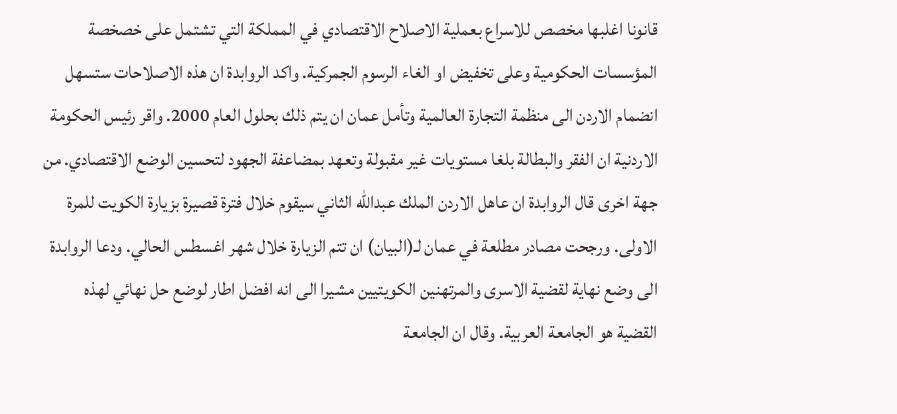قانونا اغلبها مخصص للاسراع بعملية الاصلاح الاقتصادي في المملكة التي تشتمل على خصخصة المؤسسات الحكومية وعلى تخفيض او الغاء الرسوم الجمركية. واكد الروابدة ان هذه الاصلاحات ستسهل انضمام الاردن الى منظمة التجارة العالمية وتأمل عمان ان يتم ذلك بحلول العام 2000. واقر رئيس الحكومة الاردنية ان الفقر والبطالة بلغا مستويات غير مقبولة وتعهد بمضاعفة الجهود لتحسين الوضع الاقتصادي. من جهة اخرى قال الروابدة ان عاهل الاردن الملك عبدالله الثاني سيقوم خلال فترة قصيرة بزيارة الكويت للمرة الاولى. ورجحت مصادر مطلعة في عمان لـ(البيان) ان تتم الزيارة خلال شهر اغسطس الحالي. ودعا الروابدة الى وضع نهاية لقضية الاسرى والمرتهنين الكويتيين مشيرا الى انه افضل اطار لوضع حل نهائي لهذه القضية هو الجامعة العربية. وقال ان الجامعة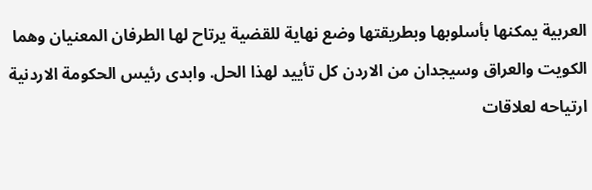العربية يمكنها بأسلوبها وبطريقتها وضع نهاية للقضية يرتاح لها الطرفان المعنيان وهما الكويت والعراق وسيجدان من الاردن كل تأييد لهذا الحل. وابدى رئيس الحكومة الاردنية ارتياحه لعلاقات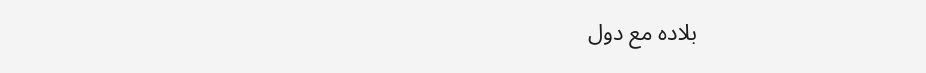بلاده مع دول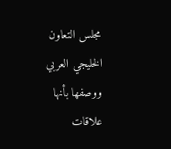مجلس التعاون الخليجي العربي ووصفها بأنها علاقات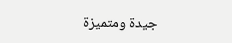جيدة ومتميزة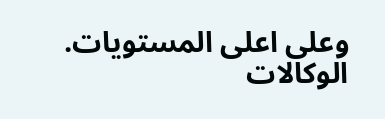وعلى اعلى المستويات. الوكالات